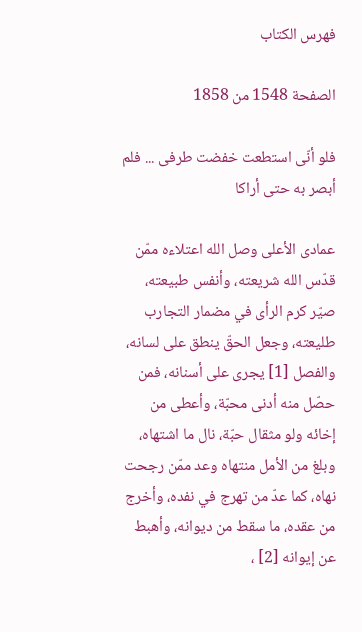فهرس الكتاب

الصفحة 1548 من 1858

فلو أنّى استطعت خفضت طرفى ... فلم أبصر به حتى أراكا

عمادى الأعلى وصل الله اعتلاءه ممّن قدّس الله شريعته، وأنفس طبيعته، صيّر كرم الرأى في مضمار التجارب طليعته، وجعل الحقّ ينطق على لسانه، والفصل [1] يجرى على أسنانه، فمن حصّل منه أدنى محبّة، وأعطى من إخائه ولو مثقال حبّة، نال ما اشتهاه، وبلغ من الأمل منتهاه وعد ممّن رجحت نهاه، كما عدّ من تهرج في نفده، وأخرج من عقده، ما سقط من ديوانه، وأهبط عن إيوانه [2] ،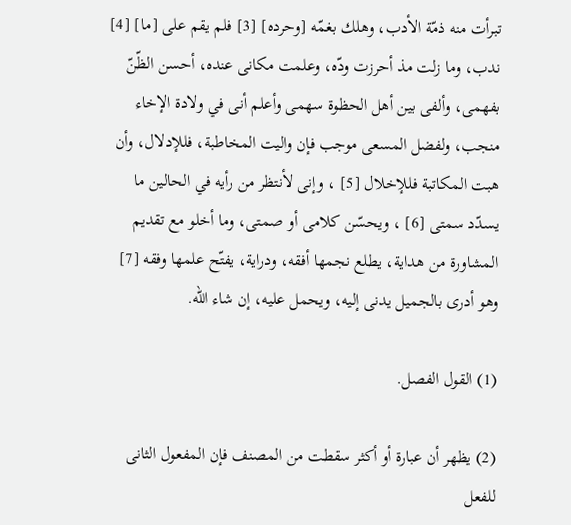تبرأت منه ذمّة الأدب، وهلك بغمّه [وحرده] [3] فلم يقم على [ما] [4] ندب، وما زلت مذ أحرزت ودّه، وعلمت مكانى عنده، أحسن الظّنّ بفهمى، وألفى بين أهل الحظوة سهمى وأعلم أنى في ولادة الإخاء منجب، ولفضل المسعى موجب فإن واليت المخاطبة، فللإدلال، وأن هبت المكاتبة فللإخلال [5] ، وإنى لأنتظر من رأيه في الحالين ما يسدّد سمتى [6] ، ويحسّن كلامى أو صمتى، وما أخلو مع تقديم المشاورة من هداية، يطلع نجمها أفقه، ودراية، يفتّح علمها وفقه [7] وهو أدرى بالجميل يدنى إليه، ويحمل عليه، إن شاء الله.

(1) القول الفصل.

(2) يظهر أن عبارة أو أكثر سقطت من المصنف فإن المفعول الثانى للفعل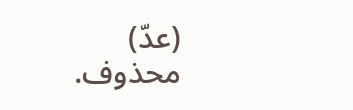(عدّ) محذوف.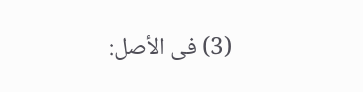(3) فى الأصل: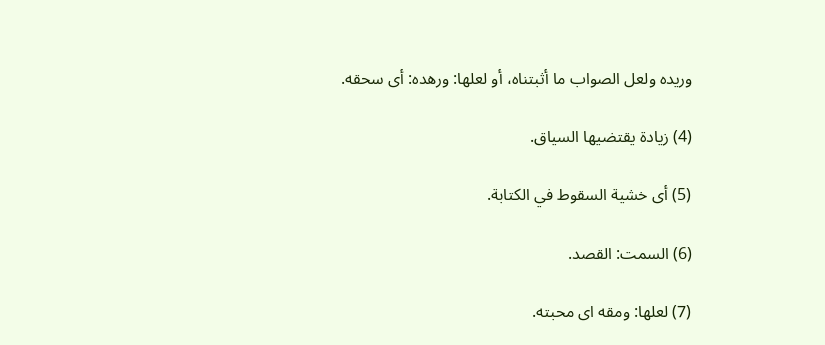وريده ولعل الصواب ما أثبتناه، أو لعلها: ورهده: أى سحقه.

(4) زيادة يقتضيها السياق.

(5) أى خشية السقوط في الكتابة.

(6) السمت: القصد.

(7) لعلها: ومقه اى محبته.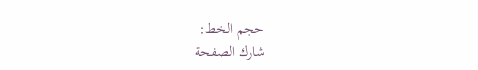حجم الخط:
شارك الصفحة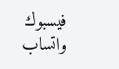فيسبوك واتساب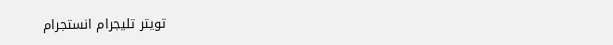تويتر تليجرام انستجرام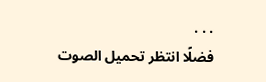. . .
فضلًا انتظر تحميل الصوت